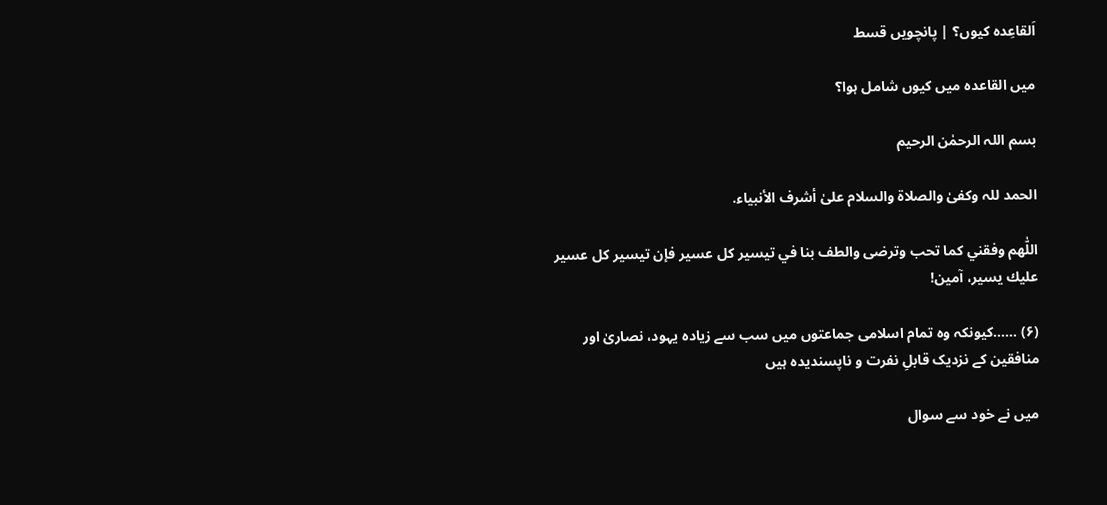اَلقاعِدہ کیوں؟ | پانچویں قسط

میں القاعدہ میں کیوں شامل ہوا؟

بسم اللہ الرحمٰن الرحیم

الحمد للہ وکفیٰ والصلاۃ والسلام علیٰ أشرف الأنبیاء.

اللّٰھم وفقني کما تحب وترضی والطف بنا في تیسیر کل عسیر فإن تیسیر کل عسیر علیك یسیر، آمین!

(۶) ……کیونکہ وہ تمام اسلامی جماعتوں میں سب سے زیادہ یہود، نصاریٰ اور منافقین کے نزدیک قابلِ نفرت و ناپسندیدہ ہیں

میں نے خود سے سوال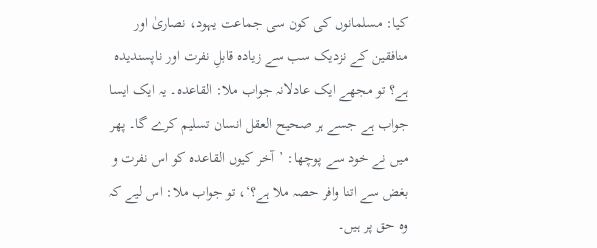کیا: مسلمانوں کی کون سی جماعت یہود، نصاریٰ اور منافقین کے نزدیک سب سے زیادہ قابلِ نفرت اور ناپسندیدہ ہے؟ تو مجھے ایک عادلانہ جواب ملا: القاعدہ۔ یہ ایک ایسا جواب ہے جسے ہر صحیح العقل انسان تسلیم کرے گا۔ پھر میں نے خود سے پوچھا: ’آخر کیوں القاعدہ کو اس نفرت و بغض سے اتنا وافر حصہ ملا ہے؟‘، تو جواب ملا: اس لیے کہ وہ حق پر ہیں۔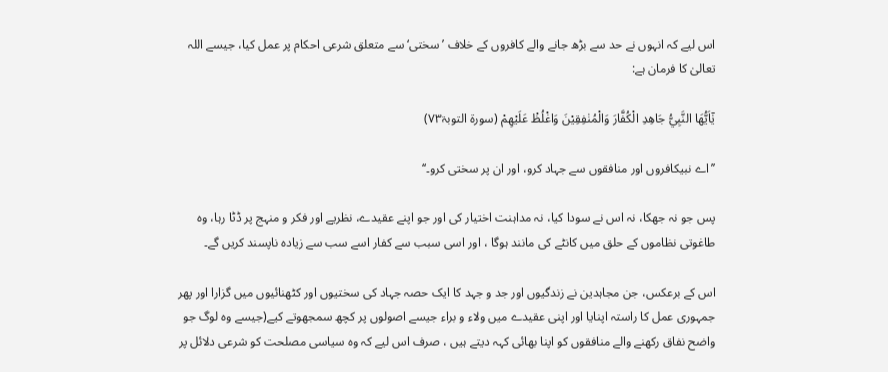اس لیے کہ انہوں نے حد سے بڑھ جانے والے کافروں کے خلاف ’سختی‘ سے متعلق شرعی احکام پر عمل کیا، جیسے اللہ تعالیٰ کا فرمان ہے:

يٰٓاَيُّھَا النَّبِيُّ جَاهِدِ الْكُفَّارَ وَالْمُنٰفِقِيْنَ وَاغْلُظْ عَلَيْهِمْ (سورة التوبۃ۷۳)

’’اے نبیکافروں اور منافقوں سے جہاد کرو، اور ان پر سختی کرو۔‘‘

پس جو نہ جھکا، نہ اس نے سودا کیا، نہ مداہنت اختیار کی اور جو اپنے عقیدے، نظریے اور فکر و منہج پر ڈٹا رہا، وہ طاغوتی نظاموں کے حلق میں کانٹے کی مانند ہوگا ، اور اسی سبب سے کفار اسے سب سے زیادہ ناپسند کریں گے۔

اس کے برعکس، جن مجاہدین نے زندگیوں اور جد و جہد کا ایک حصہ جہاد کی سختیوں اور کٹھنائیوں میں گزارا اور پھر جمہوری عمل کا راستہ اپنایا اور اپنی عقیدے میں ولاء و براء جیسے اصولوں پر کچھ سمجھوتے کیے(جیسے وہ لوگ جو واضح نفاق رکھنے والے منافقوں کو اپنا بھائی کہہ دیتے ہیں ، صرف اس لیے کہ وہ سیاسی مصلحت کو شرعی دلائل پر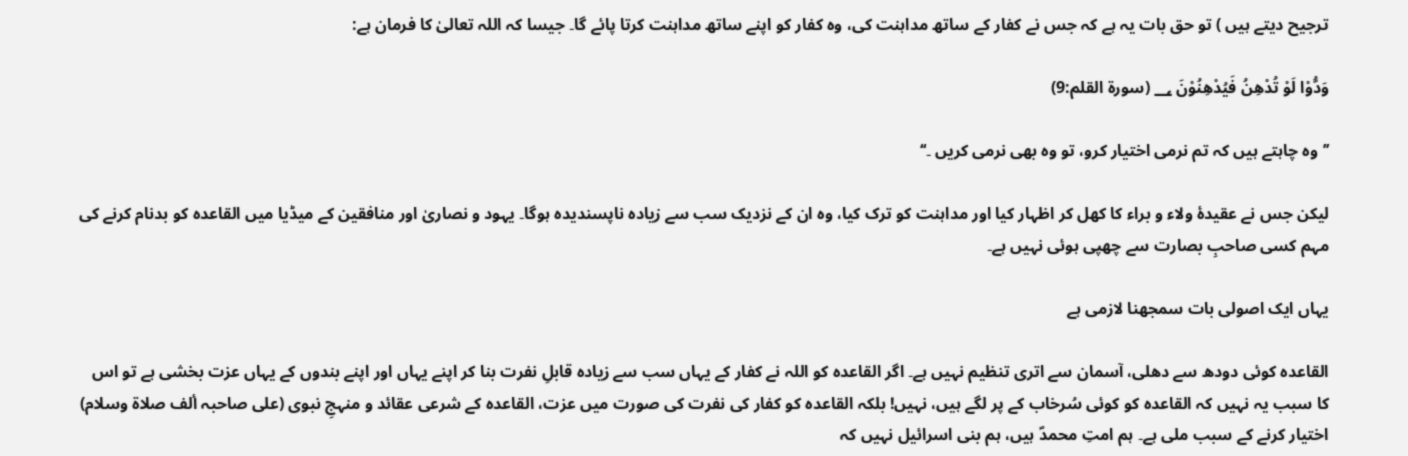ترجیح دیتے ہیں ) تو حق بات یہ ہے کہ جس نے کفار کے ساتھ مداہنت کی، وہ کفار کو اپنے ساتھ مداہنت کرتا پائے گا۔ جیسا کہ اللہ تعالیٰ کا فرمان ہے:

وَدُّوْا لَوْ تُدْهِنُ فَيُدْهِنُوْنَ ؀ (سورة القلم:9)

’’وہ چاہتے ہیں کہ تم نرمی اختیار کرو، تو وہ بھی نرمی کریں ۔‘‘

لیکن جس نے عقیدۂ ولاء و براء کا کھل کر اظہار کیا اور مداہنت کو ترک کیا، وہ ان کے نزدیک سب سے زیادہ ناپسندیدہ ہوگا۔ یہود و نصاریٰ اور منافقین کے میڈیا میں القاعدہ کو بدنام کرنے کی مہم کسی صاحبِ بصارت سے چھپی ہوئی نہیں ہے۔

یہاں ایک اصولی بات سمجھنا لازمی ہے

القاعدہ کوئی دودھ سے دھلی، آسمان سے اتری تنظیم نہیں ہے۔ اگر القاعدہ کو اللہ نے کفار کے یہاں سب سے زیادہ قابلِ نفرت بنا کر اپنے یہاں اور اپنے بندوں کے یہاں عزت بخشی ہے تو اس کا سبب یہ نہیں کہ القاعدہ کو کوئی سُرخاب کے پر لگے ہیں، نہیں! بلکہ القاعدہ کو کفار کی نفرت کی صورت میں عزت، القاعدہ کے شرعی عقائد و منہجِ نبوی (علی صاحبہ ألف صلاۃ وسلام) اختیار کرنے کے سبب ملی ہے۔ ہم امتِ محمدؐ ہیں، ہم بنی اسرائیل نہیں کہ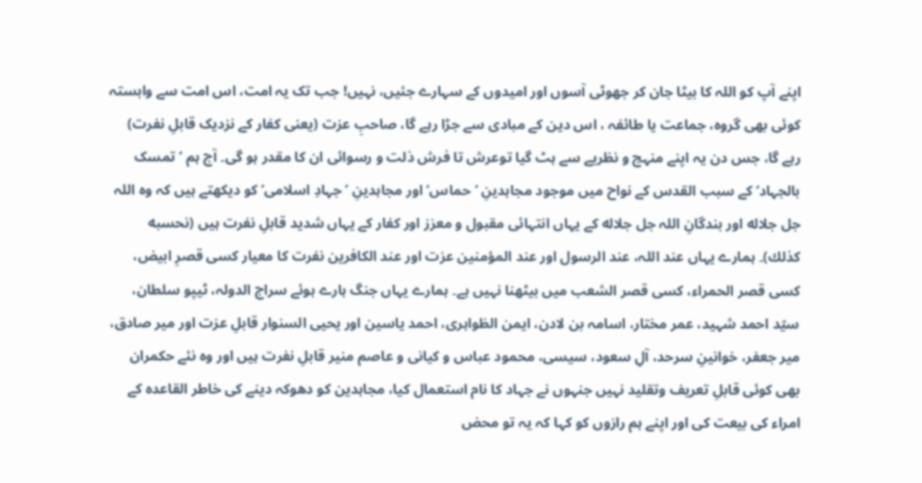اپنے آپ کو اللہ کا بیٹا جان کر جھوٹی آسوں اور امیدوں کے سہارے جئیں، نہیں! جب تک یہ امت، اس امت سے وابستہ کوئی بھی گروہ، جماعت یا طائفہ ، اس دین کے مبادی سے جڑا رہے گا، صاحبِ عزت (یعنی کفار کے نزدیک قابلِ نفرت) رہے گا، جس دن یہ اپنے منہج و نظریے سے ہٹ گیا توعرش تا فرش ذلت و رسوائی ان کا مقدر ہو گی۔ آج ہم ’تمسک بالجہاد‘ کے سبب القدس کے نواح میں موجود مجاہدینِ ’حماس‘ اور مجاہدینِ ’جہادِ اسلامی‘ کو دیکھتے ہیں کہ وہ اللہ جل جلاله اور بندگانِ اللہ جل جلاله کے یہاں انتہائی مقبول و معزز اور کفار کے یہاں شدید قابلِ نفرت ہیں (نحسبه كذلك)۔ ہمارے یہاں عند اللہ، عند الرسول اور عند المؤمنین عزت اور عند الکافرین نفرت کا معیار کسی قصرِ ابیض، کسی قصر الحمراء، کسی قصر الشعب میں بیٹھنا نہیں ہے۔ ہمارے یہاں جنگ ہارے ہوئے سراج الدولہ، ٹیپو سلطان، سیّد احمد شہید، عمر مختار، اسامہ بن لادن، ایمن الظواہری، احمد یاسین اور یحیی السنوار قابلِ عزت اور میر صادق، میر جعفر، خوانینِ سرحد، آلِ سعود، سیسی، محمود عباس و کیانی و عاصم منیر قابلِ نفرت ہیں اور وہ نئے حکمران بھی کوئی قابلِ تعریف وتقلید نہیں جنہوں نے جہاد کا نام استعمال کیا، مجاہدین کو دھوکہ دینے کی خاطر القاعدہ کے امراء کی بیعت کی اور اپنے ہم رازوں کو کہا کہ یہ تو محض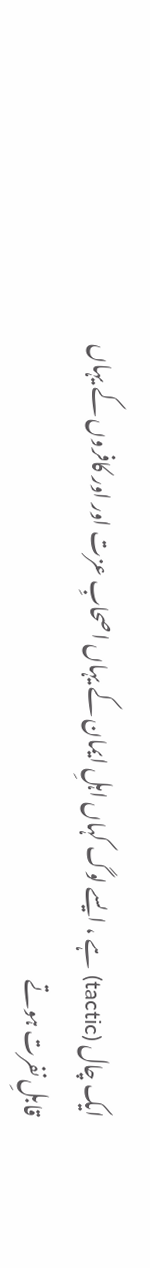ایک چال (tactic) ہے ، ایسے لوگ کہاں اہلِ ایمان کے یہاں اصحابِ عزت اور اور کافروں کے یہاں قابلِ نفرت ہوتے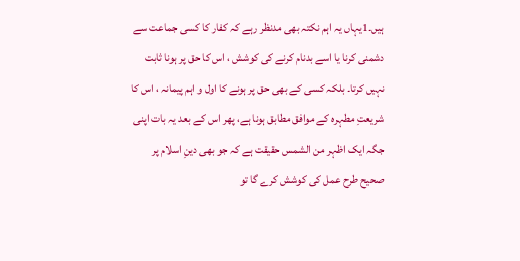ہیں۔1یہاں یہ اہم نکتہ بھی مدنظر رہے کہ کفار کا کسی جماعت سے دشمنی کرنا یا اسے بدنام کرنے کی کوشش ، اس کا حق پر ہونا ثابت نہیں کرتا۔ بلکہ کسی کے بھی حق پر ہونے کا اول و اہم پیمانہ ، اس کا شریعتِ مطہرہ کے موافق مطابق ہونا ہے، پھر اس کے بعد یہ بات اپنی جگہ ایک اظہر من الشمس حقیقت ہے کہ جو بھی دینِ اسلام پر صحیح طرح عمل کی کوشش کرے گا تو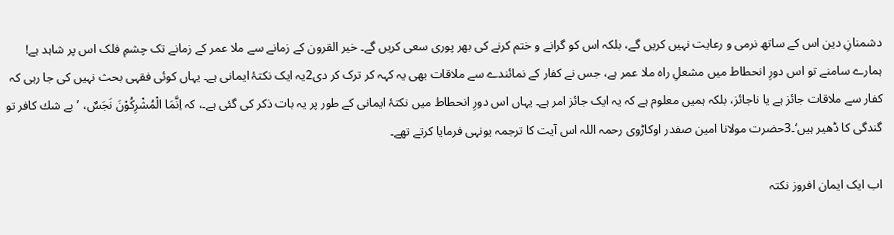دشمنانِ دین اس کے ساتھ نرمی و رعایت نہیں کریں گے، بلکہ اس کو گرانے و ختم کرنے کی بھر پوری سعی کریں گے۔ خیر القرون کے زمانے سے ملا عمر کے زمانے تک چشمِ فلک اس پر شاہد ہے! ہمارے سامنے تو اس دورِ انحطاط میں مشعلِ راہ ملا عمر ہے، جس نے کفار کے نمائندے سے ملاقات بھی یہ کہہ کر ترک کر دی2یہ ایک نکتۂ ایمانی ہے۔ یہاں کوئی فقہی بحث نہیں کی جا رہی کہ کفار سے ملاقات جائز ہے یا ناجائز، بلکہ ہمیں معلوم ہے کہ یہ ایک جائز امر ہے۔ یہاں اس دورِ انحطاط میں نکتۂ ایمانی کے طور پر یہ بات ذکر کی گئی ہے۔، کہ اِنَّمَا الْمُشْرِكُوْنَ نَجَسٌ، ’بے شك كافر تو گندگی کا ڈھیر ہیں‘۔3حضرت مولانا امین صفدر اوکاڑوی رحمہ اللہ اس آیت کا ترجمہ یونہی فرمایا کرتے تھے۔

اب ایک ایمان افروز نکتہ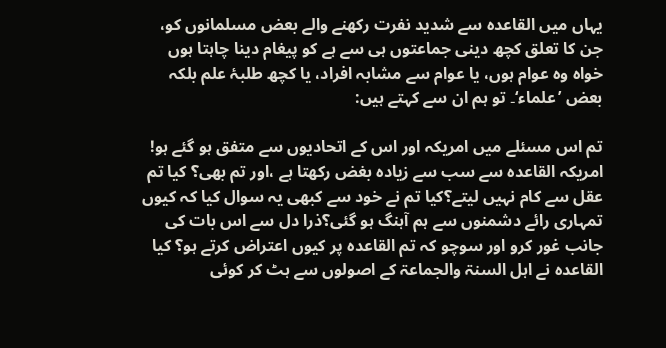یہاں میں القاعدہ سے شدید نفرت رکھنے والے بعض مسلمانوں کو، جن کا تعلق کچھ دینی جماعتوں ہی سے ہے کو پیغام دینا چاہتا ہوں خواہ وہ عوام ہوں، یا عوام سے مشابہ افراد، یا کچھ طلبۂ علم بلکہ بعض ’علماء‘۔ تو ہم ان سے کہتے ہیں:

تم اس مسئلے میں امریکہ اور اس کے اتحادیوں سے متفق ہو گئے ہو! امریکہ القاعدہ سے سب سے زیادہ بغض رکھتا ہے ،اور تم بھی؟ کیا تم عقل سے کام نہیں لیتے؟کیا تم نے خود سے کبھی یہ سوال کیا کہ کیوں تمہاری رائے دشمنوں سے ہم آہنگ ہو گئی؟ذرا دل سے اس بات کی جانب غور کرو اور سوچو کہ تم القاعدہ پر کیوں اعتراض کرتے ہو؟ کیا القاعدہ نے اہل السنۃ والجماعۃ کے اصولوں سے ہٹ کر کوئی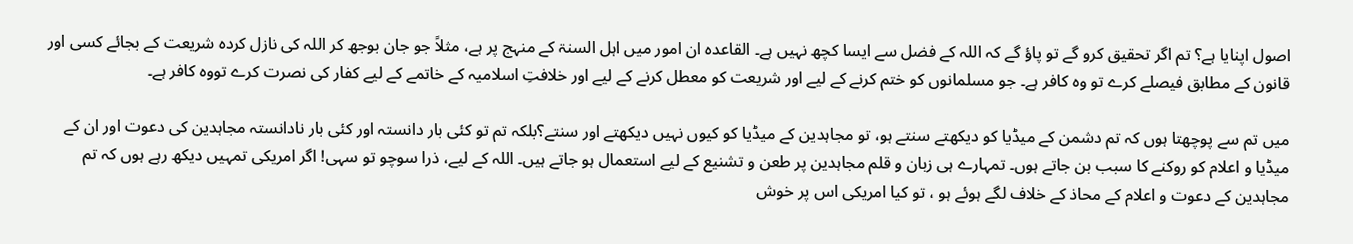اصول اپنایا ہے؟ تم اگر تحقیق کرو گے تو پاؤ گے کہ اللہ کے فضل سے ایسا کچھ نہیں ہے۔ القاعدہ ان امور میں اہل السنۃ کے منہج پر ہے، مثلاً جو جان بوجھ کر اللہ کی نازل کردہ شریعت کے بجائے کسی اور قانون کے مطابق فیصلے کرے تو وہ کافر ہے۔ جو مسلمانوں کو ختم کرنے کے لیے اور شریعت کو معطل کرنے کے لیے اور خلافتِ اسلامیہ کے خاتمے کے لیے کفار کی نصرت کرے تووہ کافر ہے۔

میں تم سے پوچھتا ہوں کہ تم دشمن کے میڈیا کو دیکھتے سنتے ہو، تو مجاہدین کے میڈیا کو کیوں نہیں دیکھتے اور سنتے؟بلکہ تم تو کئی بار دانستہ اور کئی بار نادانستہ مجاہدین کی دعوت اور ان کے میڈیا و اعلام کو روکنے کا سبب بن جاتے ہوں۔ تمہارے ہی زبان و قلم مجاہدین پر طعن و تشنیع کے لیے استعمال ہو جاتے ہیں۔ اللہ کے لیے، ذرا سوچو تو سہی! اگر امریکی تمہیں دیکھ رہے ہوں کہ تم مجاہدین کے دعوت و اعلام کے محاذ کے خلاف لگے ہوئے ہو ، تو کیا امریکی اس پر خوش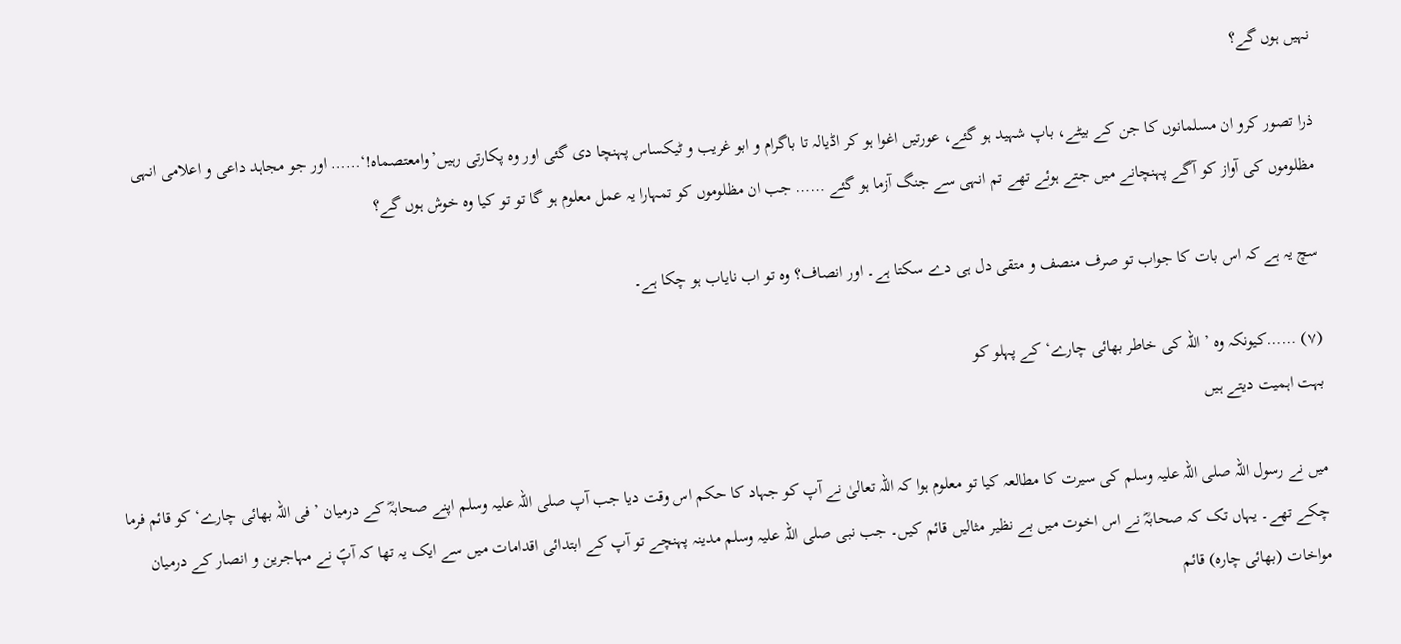نہیں ہوں گے؟

ذرا تصور کرو ان مسلمانوں کا جن کے بیٹے، باپ شہید ہو گئے، عورتیں اغوا ہو کر اڈیالہ تا باگرام و ابو غریب و ٹیکساس پہنچا دی گئی اور وہ پکارتی رہیں’وامعتصماه!‘…… اور جو مجاہد داعی و اعلامی انہی مظلوموں کی آواز کو آگے پہنچانے میں جتے ہوئے تھے تم انہی سے جنگ آزما ہو گئے …… جب ان مظلوموں کو تمہارا یہ عمل معلوم ہو گا تو تو کیا وہ خوش ہوں گے؟

سچ یہ ہے کہ اس بات کا جواب تو صرف منصف و متقی دل ہی دے سکتا ہے۔ اور انصاف؟ وہ تو اب نایاب ہو چکا ہے۔

(۷) ……کیونکہ وہ ’اللہ کی خاطر بھائی چارے‘کے پہلو کو
بہت اہمیت دیتے ہیں

میں نے رسول اللہ صلی اللہ علیہ وسلم کی سیرت کا مطالعہ کیا تو معلوم ہوا کہ اللہ تعالیٰ نے آپ کو جہاد کا حکم اس وقت دیا جب آپ صلی اللہ علیہ وسلم اپنے صحابہؓ کے درمیان ’فی اللہ بھائی چارے‘ کو قائم فرما چکے تھے۔ یہاں تک کہ صحابہؓ نے اس اخوت میں بے نظیر مثالیں قائم کیں۔ جب نبی صلی اللہ علیہ وسلم مدینہ پہنچے تو آپ کے ابتدائی اقدامات میں سے ایک یہ تھا کہ آپؐ نے مہاجرین و انصار کے درمیان مواخات (بھائی چارہ) قائم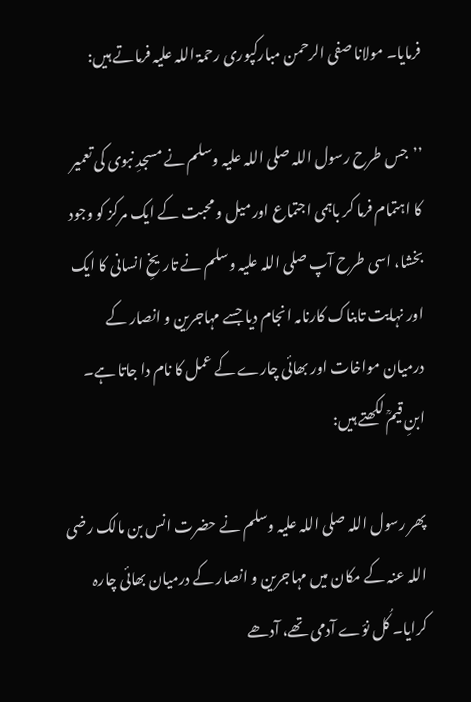فرمایا۔ مولانا صفی الرحمن مبارکپوری رحمۃ اللہ علیہ فرماتے ہیں:

’’جس طرح رسول اللہ صلی اللہ علیہ وسلم نے مسجدِ نبوی کی تعمیر کا اہتمام فرما کر باہمی اجتماع اور میل و محبت کے ایک مرکز کو وجود بخشا، اسی طرح آپ صلی اللہ علیہ وسلم نے تاریخِ انسانی کا ایک اور نہایت تابناک کارنامہ انجام دیا جسے مہاجرین و انصار کے درمیان مواخات اور بھائی چارے کے عمل کا نام دا جاتا ہے۔ ابنِ قیمؒ لکھتے ہیں:

پھر رسول اللہ صلی اللہ علیہ وسلم نے حضرت انس بن مالک رضی اللہ عنہ کے مکان میں مہاجرین و انصار کے درمیان بھائی چارہ کرایا۔ کُل نوّے آدمی تھے، آدھے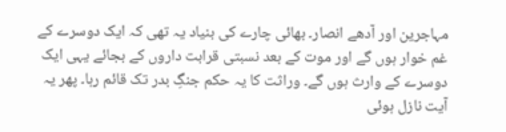مہاجرین اور آدھے انصار۔ بھائی چارے کی بنیاد یہ تھی کہ ایک دوسرے کے غم خوار ہوں گے اور موت کے بعد نسبتی قرابت داروں کے بجائے یہی ایک دوسرے کے وارث ہوں گے۔ وراثت کا یہ حکم جنگِ بدر تک قائم رہا۔ پھر یہ آیت نازل ہوئی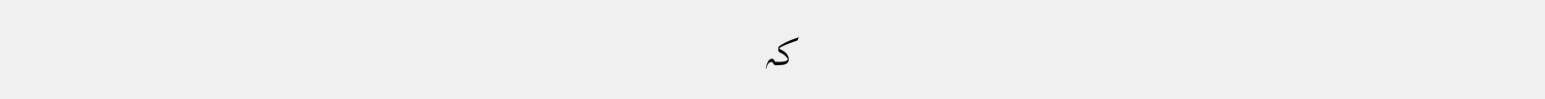کہ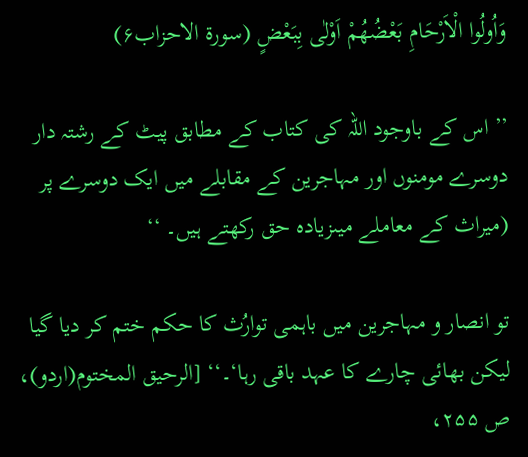وَاُولُوا الْاَرْحَامِ بَعْضُهُمْ اَوْلٰى بِبَعْضٍ (سورۃ الاحزاب۶)

’’ اس کے باوجود اللہ کی کتاب کے مطابق پیٹ کے رشتہ دار دوسرے مومنوں اور مہاجرین کے مقابلے میں ایک دوسرے پر (میراث کے معاملے میںزیادہ حق رکھتے ہیں۔ ‘‘

تو انصار و مہاجرین میں باہمی توارُث کا حکم ختم کر دیا گیا لیکن بھائی چارے کا عہد باقی رہا‘۔‘‘ [الرحیق المختوم(اردو)، ص ۲۵۵،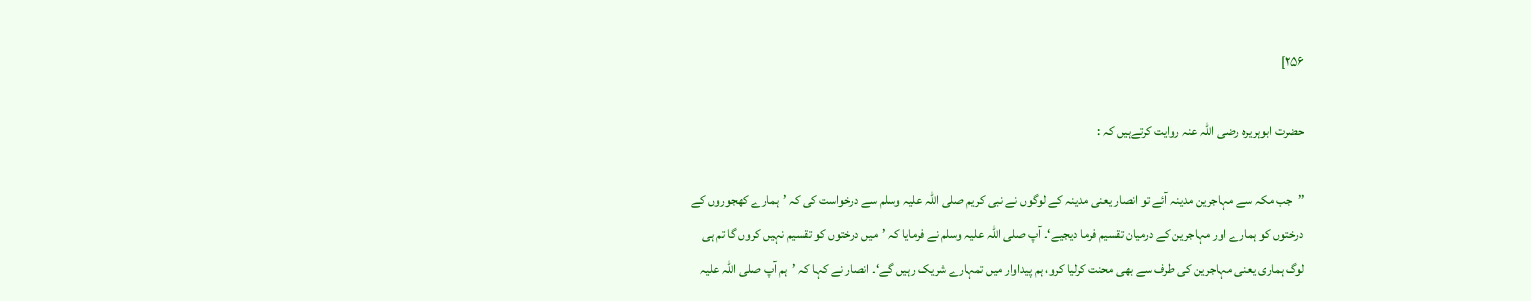۲۵۶]

حضرت ابوہریرہ رضی اللہ عنہ روايت كرتےہیں کہ :

’’جب مکہ سے مہاجرین مدینہ آئے تو انصار یعنی مدینہ کے لوگوں نے نبی کریم صلی اللہ علیہ وسلم سے درخواست کی کہ ’ہمارے کھجوروں کے درختوں کو ہمارے اور مہاجرین کے درمیان تقسیم فرما دیجیے‘۔ آپ صلی اللہ علیہ وسلم نے فرمایا کہ ’میں درختوں کو تقسیم نہیں کروں گا تم ہی لوگ ہماری یعنی مہاجرین کی طرف سے بھی محنت کرلیا کرو، ہم پیداوار میں تمہارے شریک رہیں گے‘۔ انصار نے کہا کہ ’ہم آپ صلی اللہ علیہ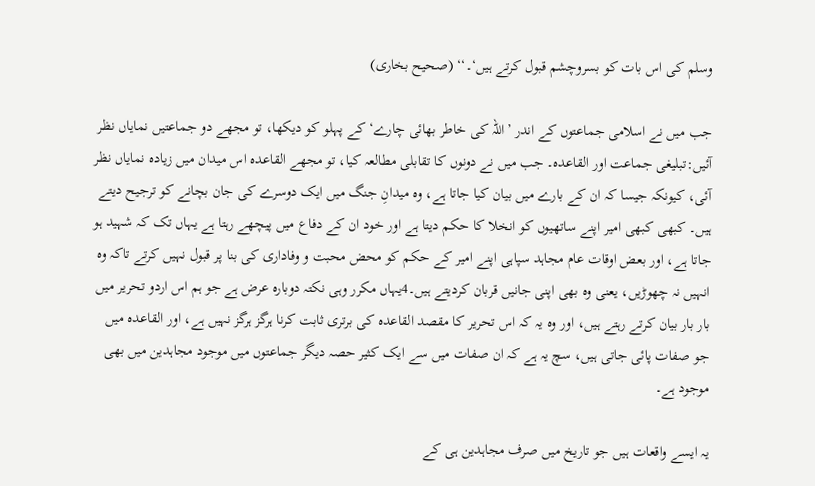وسلم کی اس بات کو بسروچشم قبول کرتے ہیں‘۔‘‘ (صحیح بخاری)

جب میں نے اسلامی جماعتوں کے اندر ’اللہ کی خاطر بھائی چارے‘ کے پہلو کو دیکھا، تو مجھے دو جماعتیں نمایاں نظر آئیں:تبلیغی جماعت اور القاعدہ۔ جب میں نے دونوں کا تقابلی مطالعہ کیا، تو مجھے القاعدہ اس میدان میں زیادہ نمایاں نظر آئی، کیونکہ جیسا کہ ان کے بارے میں بیان کیا جاتا ہے، وہ میدانِ جنگ میں ایک دوسرے کی جان بچانے کو ترجیح دیتے ہیں۔ کبھی کبھی امیر اپنے ساتھیوں کو انخلا کا حکم دیتا ہے اور خود ان کے دفاع میں پیچھے رہتا ہے یہاں تک کہ شہید ہو جاتا ہے، اور بعض اوقات عام مجاہد سپاہی اپنے امیر کے حکم کو محض محبت و وفاداری کی بنا پر قبول نہیں کرتے تاکہ وہ انہیں نہ چھوڑیں، یعنی وہ بھی اپنی جانیں قربان کردیتے ہیں۔4یہاں مکرر وہی نکتہ دوبارہ عرض ہے جو ہم اس اردو تحریر میں بار بار بیان کرتے رہتے ہیں، اور وہ یہ کہ اس تحریر کا مقصد القاعدہ کی برتری ثابت کرنا ہرگز ہرگز نہیں ہے، اور القاعدہ میں جو صفات پائی جاتی ہیں، سچ یہ ہے کہ ان صفات میں سے ایک کثیر حصہ دیگر جماعتوں میں موجود مجاہدین میں بھی موجود ہے۔

یہ ایسے واقعات ہیں جو تاریخ میں صرف مجاہدین ہی کے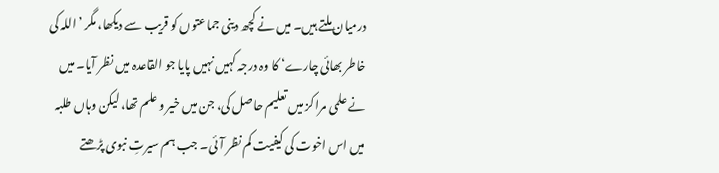درمیان ملتے ہیں۔ میں نے کچھ دینی جماعتوں کو قریب سے دیکھا، مگر ’اللہ کی خاطر بھائی چارے‘ کا وہ درجہ کہیں نہیں پایا جو القاعدہ میں نظر آیا۔ میں نے علمی مراکز میں تعلیم حاصل کی، جن میں خیر و علم تھا، لیکن وہاں طلبہ میں اس اخوت کی کیفیت کم نظر آئی۔ جب ہم سیرتِ نبوی پڑھتے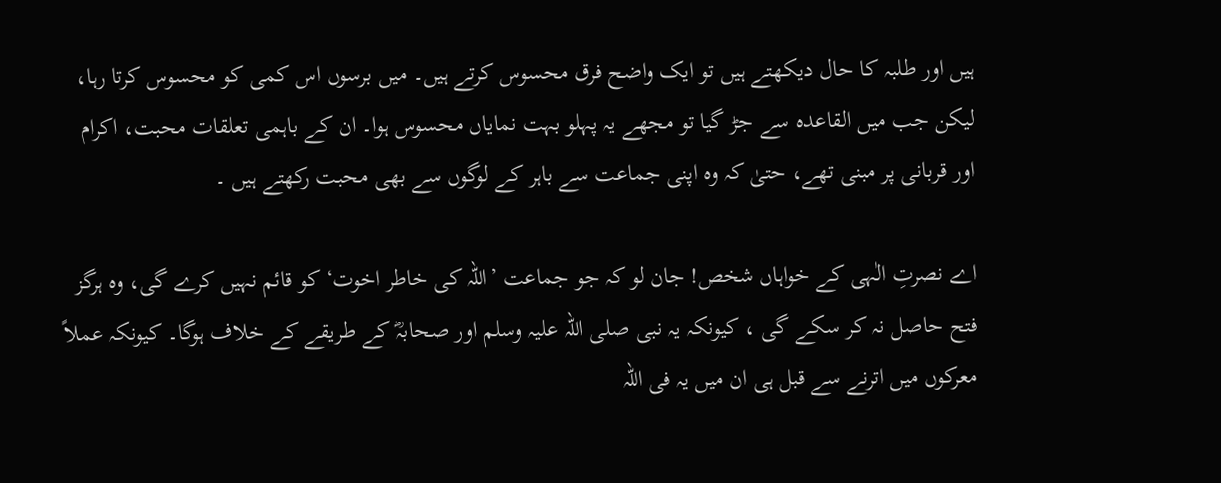ہیں اور طلبہ کا حال دیکھتے ہیں تو ایک واضح فرق محسوس کرتے ہیں۔ میں برسوں اس کمی کو محسوس کرتا رہا، لیکن جب میں القاعدہ سے جڑ گیا تو مجھے یہ پہلو بہت نمایاں محسوس ہوا۔ ان کے باہمی تعلقات محبت، اکرام اور قربانی پر مبنی تھے، حتیٰ کہ وہ اپنی جماعت سے باہر کے لوگوں سے بھی محبت رکھتے ہیں ۔

اے نصرتِ الٰہی کے خواہاں شخص! جان لو کہ جو جماعت ’اللہ کی خاطر اخوت‘ کو قائم نہیں کرے گی، وہ ہرگز فتح حاصل نہ کر سکے گی ، کیونکہ یہ نبی صلی اللہ علیہ وسلم اور صحابہؓ کے طریقے کے خلاف ہوگا۔ کیونکہ عملاً معرکوں میں اترنے سے قبل ہی ان میں یہ فی اللہ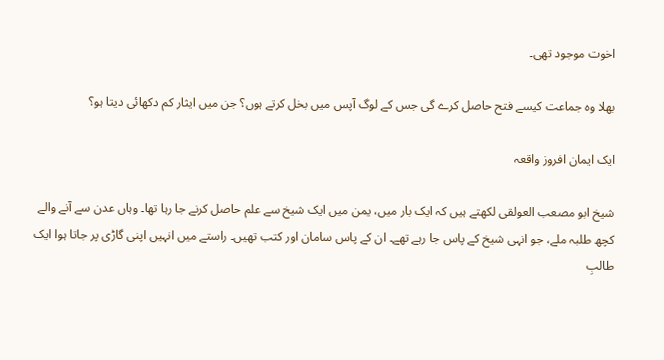اخوت موجود تھی۔

بھلا وہ جماعت کیسے فتح حاصل کرے گی جس کے لوگ آپس میں بخل کرتے ہوں؟ جن میں ایثار کم دکھائی دیتا ہو؟

ایک ایمان افروز واقعہ

شیخ ابو مصعب العولقی لکھتے ہیں کہ ایک بار میں، یمن میں ایک شیخ سے علم حاصل کرنے جا رہا تھا۔ وہاں عدن سے آنے والے کچھ طلبہ ملے، جو انہی شیخ کے پاس جا رہے تھے۔ ان کے پاس سامان اور کتب تھیں۔ راستے میں انہیں اپنی گاڑی پر جاتا ہوا ایک طالبِ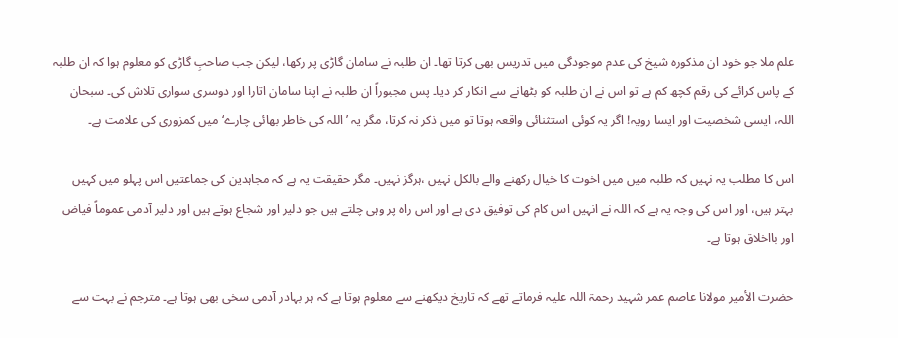علم ملا جو خود ان مذکورہ شیخ کی عدم موجودگی میں تدریس بھی کرتا تھا۔ ان طلبہ نے سامان گاڑی پر رکھا، لیکن جب صاحبِ گاڑی کو معلوم ہوا کہ ان طلبہ کے پاس کرائے کی رقم کچھ کم ہے تو اس نے ان طلبہ کو بٹھانے سے انکار کر دیا۔ پس مجبوراً ان طلبہ نے اپنا سامان اتارا اور دوسری سواری تلاش کی۔ سبحان اللہ، ایسی شخصیت اور ایسا رویہ! اگر یہ کوئی استثنائی واقعہ ہوتا تو میں ذکر نہ کرتا، مگر یہ ’اللہ کی خاطر بھائی چارے‘میں کمزوری کی علامت ہے۔

اس کا مطلب یہ نہیں کہ طلبہ میں میں اخوت کا خیال رکھنے والے بالکل نہیں ،ہرگز نہیں۔ مگر حقیقت یہ ہے کہ مجاہدین کی جماعتیں اس پہلو میں کہیں بہتر ہیں، اور اس کی وجہ یہ ہے کہ اللہ نے انہیں اس کام کی توفیق دی ہے اور اس راہ پر وہی چلتے ہیں جو دلیر اور شجاع ہوتے ہیں اور دلیر آدمی عموماً فیاض اور بااخلاق ہوتا ہے۔

حضرت الأمیر مولانا عاصم عمر شہید رحمۃ اللہ علیہ فرماتے تھے کہ تاریخ دیکھنے سے معلوم ہوتا ہے کہ ہر بہادر آدمی سخی بھی ہوتا ہے۔ مترجم نے بہت سے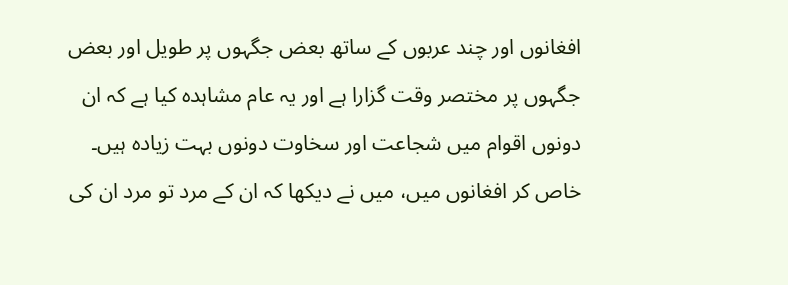افغانوں اور چند عربوں کے ساتھ بعض جگہوں پر طویل اور بعض جگہوں پر مختصر وقت گزارا ہے اور یہ عام مشاہدہ کیا ہے کہ ان دونوں اقوام میں شجاعت اور سخاوت دونوں بہت زیادہ ہیں۔ خاص کر افغانوں میں، میں نے دیکھا کہ ان کے مرد تو مرد ان کی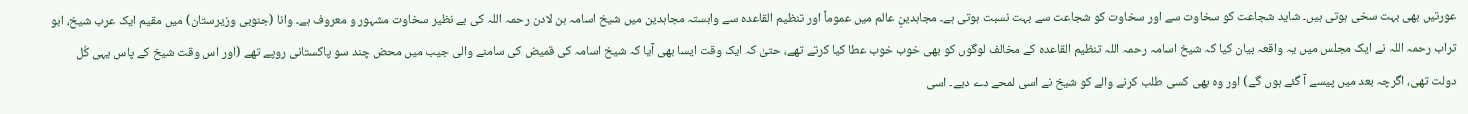عورتیں بھی بہت سخی ہوتی ہیں۔ شاید شجاعت کو سخاوت سے اور سخاوت کو شجاعت سے بہت نسبت ہوتی ہے۔ مجاہدینِ عالم میں عموماً اور تنظیم القاعدہ سے وابستہ مجاہدین میں شیخ اسامہ بن لادن رحمہ اللہ کی بے نظیر سخاوت مشہور و معروف ہے۔ وانا (جنوبی وزیرستان) میں مقیم ایک عرب شیخ، ابو تراب رحمہ اللہ نے ایک مجلس میں یہ واقعہ بیان کیا کہ شیخ اسامہ رحمہ اللہ تنظیم القاعدہ کے مخالف لوگوں کو بھی خوب خوب عطا کیا کرتے تھے، حتیٰ کہ ایک وقت ایسا بھی آیا کہ شیخ اسامہ کی قمیض کی سامنے والی جیب میں محض چند سو پاکستانی روپے تھے (اور اس وقت شیخ کے پاس یہی کُل دولت تھی، اگرچہ بعد میں پیسے آ گئے ہوں گے) اور وہ بھی کسی طلب کرنے والے کو شیخ نے اسی لمحے دے دیے۔ اسی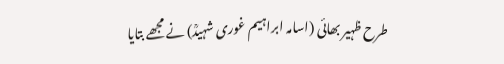طرح ظہیر بھائی (اسامہ ابراہیم غوری شہیدؒ) نے مجھے بتایا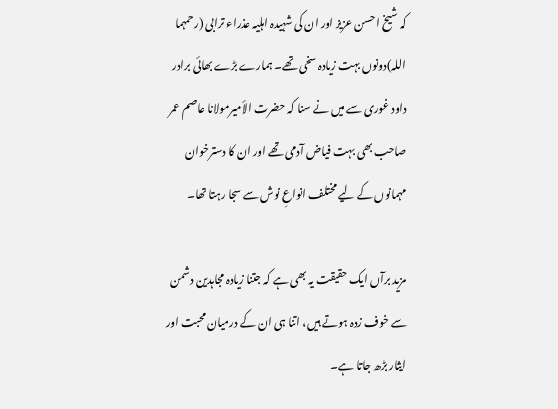کہ شیخ احسن عزیز اور ان کی شہیدہ اہلیہ عذراء ترابی (رحمہما اللہ)دونوں بہت زیادہ سخی تھے۔ ہمارے بڑے بھائی برادر داود غوری سے میں نے سنا کہ حضرت الأمیرمولانا عاصم عمر صاحب بھی بہت فیاض آدمی تھے اور ان کا دسترخوان مہمانوں کے لیے مختلف انواعِ نوش سے سجا رہتا تھا۔

مزید برآں ایک حقیقت یہ بھی ہے کہ جتنا زیادہ مجاہدین دشمن سے خوف زدہ ہوتے ہیں، اتنا ہی ان کے درمیان محبت اور ایثار بڑھ جاتا ہے۔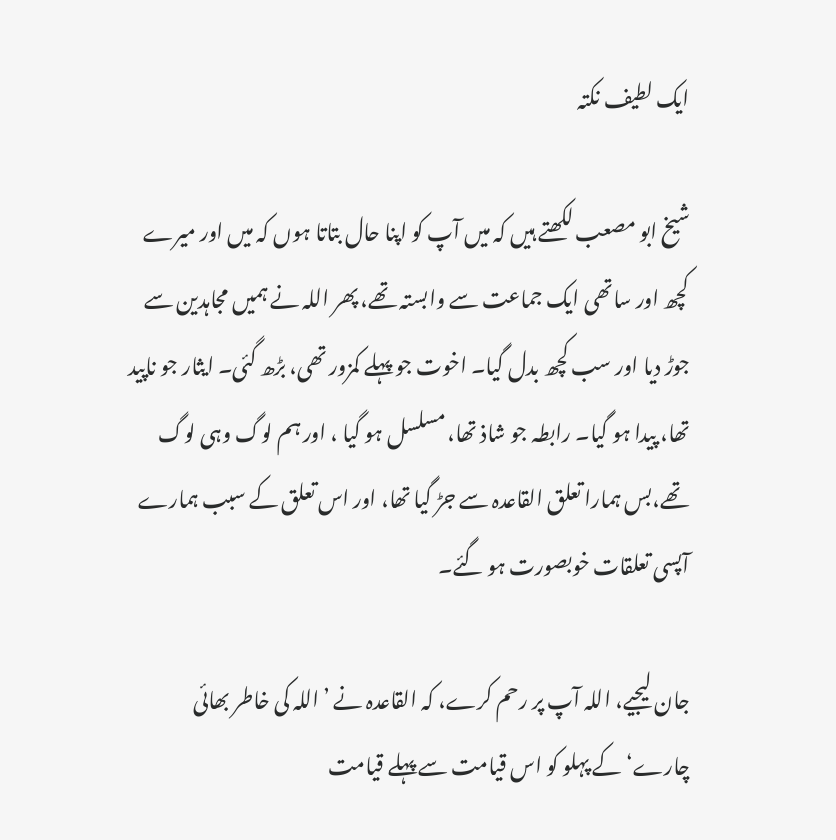ایک لطیف نکتہ

شیخ ابو مصعب لکھتے ہیں کہ میں آپ کو اپنا حال بتاتا ہوں کہ میں اور میرے کچھ اور ساتھی ایک جماعت سے وابستہ تھے، پھر اللہ نے ہمیں مجاہدین سے جوڑ دیا اور سب کچھ بدل گیا۔ اخوت جو پہلے کمزور تھی، بڑھ گئی۔ ایثار جو ناپید تھا، پیدا ہو گیا۔ رابطہ جو شاذ تھا، مسلسل ہو گیا ، اور ہم لوگ وہی لوگ تھے،بس ہمارا تعلق القاعدہ سے جڑ گیا تھا، اور اس تعلق کے سبب ہمارے آپسی تعلقات خوبصورت ہو گئے۔

جان لیجیے، اللہ آپ پر رحم کرے، کہ القاعدہ نے ’اللہ کی خاطر بھائی چارے‘کے پہلو کو اس قیامت سے پہلے قیامت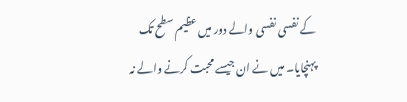کے نفسی نفسی والے دور میں عظیم سطح تک پہنچایا۔ میں نے ان جیسے محبت کرنے والے نہ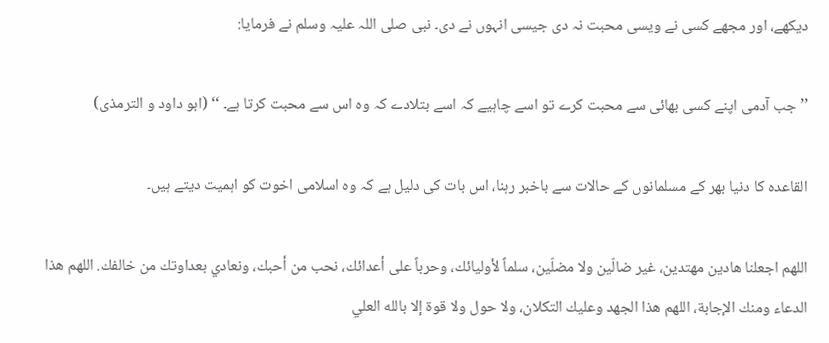دیکھے، اور مجھے کسی نے ویسی محبت نہ دی جیسی انہوں نے دی۔ نبی صلی اللہ علیہ وسلم نے فرمایا:

’’ جب آدمی اپنے کسی بھائی سے محبت کرے تو اسے چاہیے کہ اسے بتلادے کہ وہ اس سے محبت کرتا ہے۔ ‘‘ (ابو داود و الترمذی)

القاعدہ کا دنیا بھر کے مسلمانوں کے حالات سے باخبر رہنا، اس بات کی دلیل ہے کہ وہ اسلامی اخوت کو اہمیت دیتے ہیں۔

اللھم اجعلنا هادين مهتدين، غير ضالّين ولا مضلّين، سلماً لأوليائك، وحرباً علی أعدائك، نحب من أحبك، ونعادي بعداوتك من خالفك. اللهم هذا الدعاء ومنك الإجابة، اللهم هذا الجهد وعليك التكلان، ولا حول ولا قوة إلا بالله العلي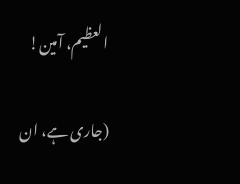العظيم، آمين!

(جاری ہے، ان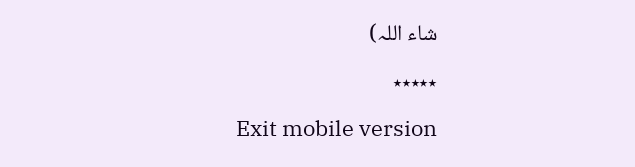شاء اللہ)

٭٭٭٭٭

Exit mobile version